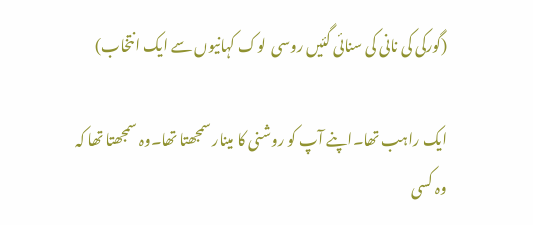(گورکی کی نانی کی سنائی گئیں روسی  لوک کہانیوں سے ایک انتخاب)

ایک راہب تھا۔اپنے آپ کو روشنی کا مینار سمجھتا تھا۔وہ سمجھتا تھا کہ وہ کسی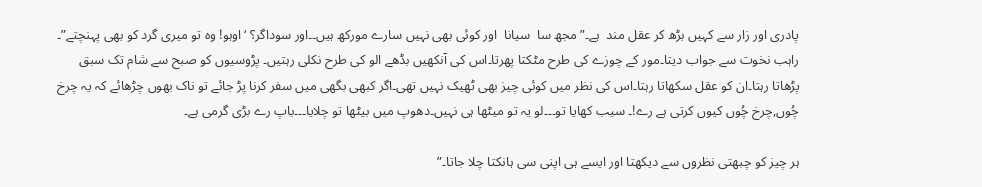پادری اور زار سے کہیں بڑھ کر عقل مند  ہے۔”مجھ سا  سیانا  اور کوئی بھی نہیں سارے مورکھ ہیں۔۔اور سوداگر؟ ‘اوہو! وہ تو میری گرد کو بھی پہنچتے”۔ راہب نخوت سے جواب دیتا۔مور کے چوزے کی طرح مٹکتا پھرتا۔اس کی آنکھیں بڈھے الو کی طرح نکلی رہتیں۔ پڑوسیوں کو صبح سے شام تک سبق پڑھاتا رہتا۔ان کو عقل سکھاتا رہتا۔اس کی نظر میں کوئی چیز بھی ٹھیک نہیں تھی۔اگر کبھی بگھی میں سفر کرنا پڑ جائے تو ناک بھوں چڑھائے کہ یہ چرخ چُوں,چرخ چُوں کیوں کرتی ہے رے!۔ سیب کھایا تو۔۔۔لو یہ تو میٹھا ہی نہیں۔دھوپ میں بیٹھا تو چلایا۔۔۔باپ رے بڑی گرمی ہے۔

ہر چیز کو چبھتی نظروں سے دیکھتا اور ایسے ہی اپنی سی ہانکتا چلا جاتا۔”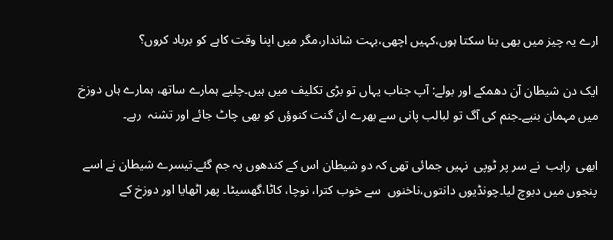ارے یہ چیز میں بھی بنا سکتا ہوں،کہیں اچھی،بہت شاندار،مگر میں اپنا وقت کاہے کو برباد کروں؟

ایک دن شیطان آن دھمکے اور بولے: آپ جناب یہاں تو بڑی تکلیف میں ہیں۔چلیے ہمارے ساتھ، ہمارے ہاں دوزخ میں مہمان بنیے۔جنم کی آگ تو لبالب پانی سے بھرے ان گنت کنوؤں کو بھی چاٹ جائے اور تشنہ  رہے۔

ابھی  راہب  نے سر پر ٹوپی  نہیں جمائی تھی کہ دو شیطان اس کے کندھوں پہ جم گئے۔تیسرے شیطان نے اسے پنجوں میں دبوچ لیا۔چونڈیوں دانتوں،ناخنوں  سے خوب کترا، نوچا، کاٹا،گھسیٹا۔ پھر اٹھایا اور دوزخ کے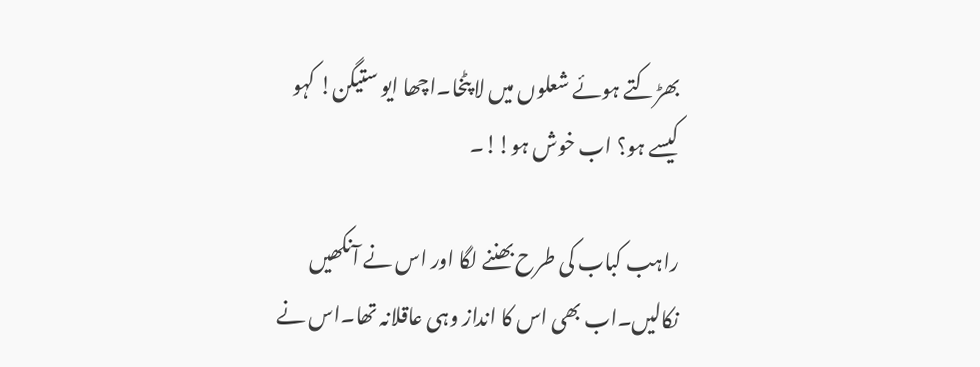بھڑکتے ہوئے شعلوں میں لا پٹخا۔اچھا ایو ستیگن! کہو کیسے ہو؟ اب خوش ہو!!۔

راہب کباب کی طرح بھننے لگا اور اس نے آنکھیں نکالیں۔اب بھی اس کا انداز وہی عاقلانہ تھا۔اس نے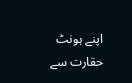اپنے ہونٹ حقارت سے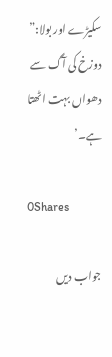سکیڑے اور بولا:” دوزخ کی آگ سے دھواں بہت اٹھتا ہے۔’

0Shares

جواب دیں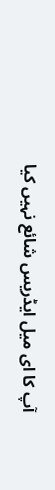آپ کا ای میل ایڈریس شائع نہیں کیا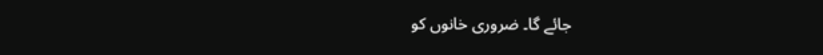جائے گا۔ ضروری خانوں کو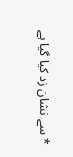* سے نشان زد کیا گیا ہے